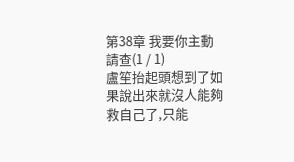第38章 我要你主動請查(1 / 1)
盧笙抬起頭想到了如果說出來就沒人能夠救自己了,只能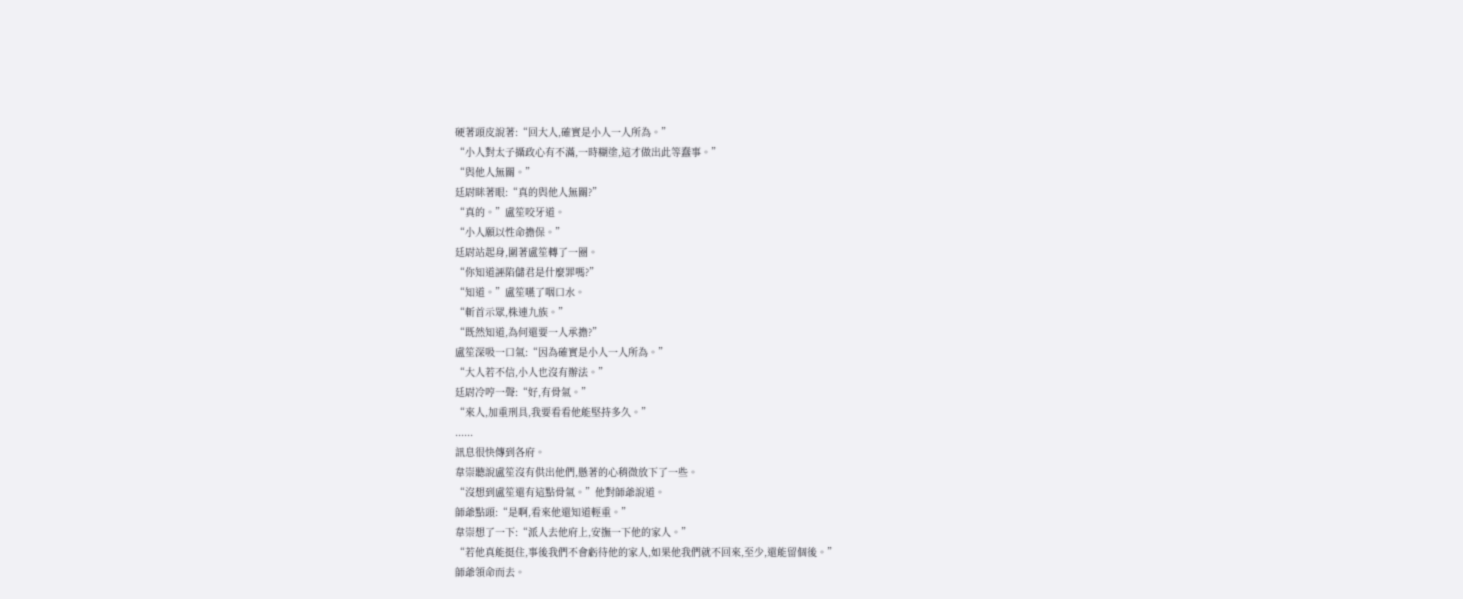硬著頭皮說著:“回大人,確實是小人一人所為。”
“小人對太子攝政心有不滿,一時糊塗,這才做出此等蠢事。”
“與他人無關。”
廷尉眯著眼:“真的與他人無關?”
“真的。”盧笙咬牙道。
“小人願以性命擔保。”
廷尉站起身,圍著盧笙轉了一圈。
“你知道誣陷儲君是什麼罪嗎?”
“知道。”盧笙嚥了咽口水。
“斬首示眾,株連九族。”
“既然知道,為何還要一人承擔?”
盧笙深吸一口氣:“因為確實是小人一人所為。”
“大人若不信,小人也沒有辦法。”
廷尉冷哼一聲:“好,有骨氣。”
“來人,加重刑具,我要看看他能堅持多久。”
......
訊息很快傳到各府。
韋崇聽說盧笙沒有供出他們,懸著的心稍微放下了一些。
“沒想到盧笙還有這點骨氣。”他對師爺說道。
師爺點頭:“是啊,看來他還知道輕重。”
韋崇想了一下:“派人去他府上,安撫一下他的家人。”
“若他真能挺住,事後我們不會虧待他的家人,如果他我們就不回來,至少,還能留個後。”
師爺領命而去。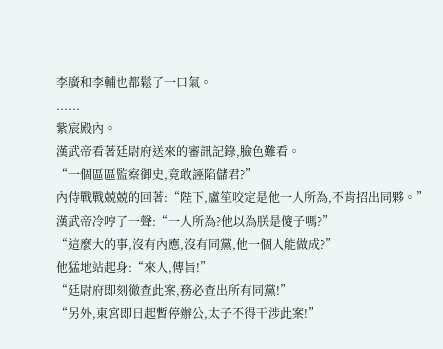李廣和李輔也都鬆了一口氣。
......
紫宸殿內。
漢武帝看著廷尉府送來的審訊記錄,臉色難看。
“一個區區監察御史,竟敢誣陷儲君?”
內侍戰戰兢兢的回著:“陛下,盧笙咬定是他一人所為,不肯招出同夥。”
漢武帝冷哼了一聲:“一人所為?他以為朕是傻子嗎?”
“這麼大的事,沒有內應,沒有同黨,他一個人能做成?”
他猛地站起身:“來人,傳旨!”
“廷尉府即刻徹查此案,務必查出所有同黨!”
“另外,東宮即日起暫停辦公,太子不得干涉此案!”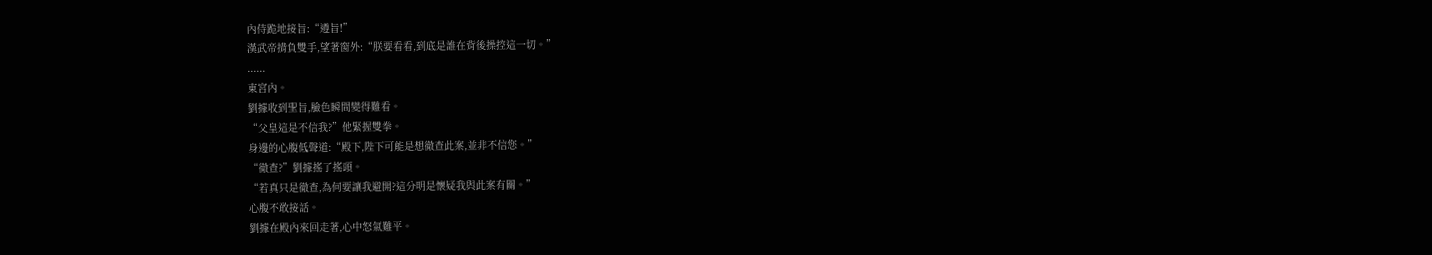內侍跪地接旨:“遵旨!”
漢武帝揹負雙手,望著窗外:“朕要看看,到底是誰在背後操控這一切。”
......
東宮內。
劉據收到聖旨,臉色瞬間變得難看。
“父皇這是不信我?”他緊握雙拳。
身邊的心腹低聲道:“殿下,陛下可能是想徹查此案,並非不信您。”
“徹查?”劉據搖了搖頭。
“若真只是徹查,為何要讓我避開?這分明是懷疑我與此案有關。”
心腹不敢接話。
劉據在殿內來回走著,心中怒氣難平。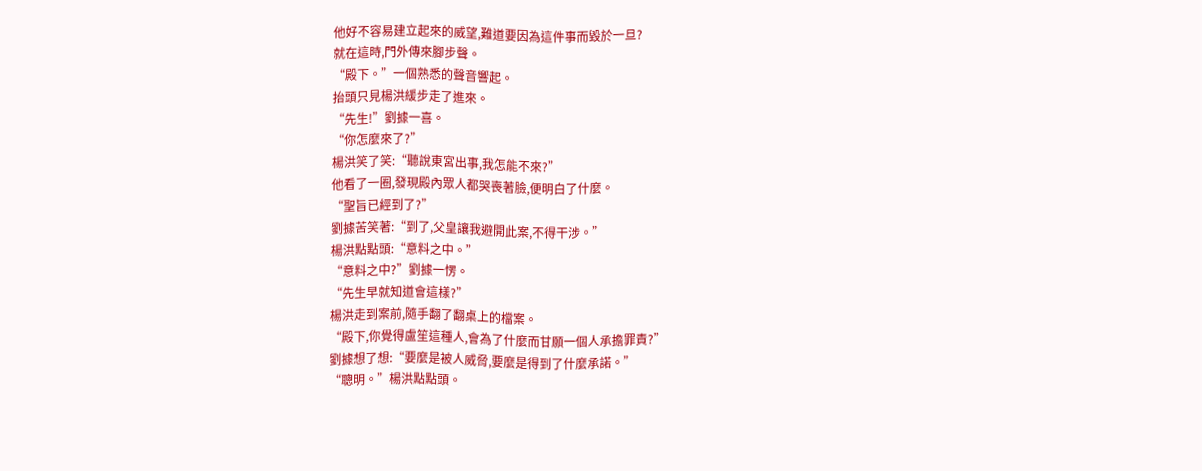他好不容易建立起來的威望,難道要因為這件事而毀於一旦?
就在這時,門外傳來腳步聲。
“殿下。”一個熟悉的聲音響起。
抬頭只見楊洪緩步走了進來。
“先生!”劉據一喜。
“你怎麼來了?”
楊洪笑了笑:“聽說東宮出事,我怎能不來?”
他看了一圈,發現殿內眾人都哭喪著臉,便明白了什麼。
“聖旨已經到了?”
劉據苦笑著:“到了,父皇讓我避開此案,不得干涉。”
楊洪點點頭:“意料之中。”
“意料之中?”劉據一愣。
“先生早就知道會這樣?”
楊洪走到案前,隨手翻了翻桌上的檔案。
“殿下,你覺得盧笙這種人,會為了什麼而甘願一個人承擔罪責?”
劉據想了想:“要麼是被人威脅,要麼是得到了什麼承諾。”
“聰明。”楊洪點點頭。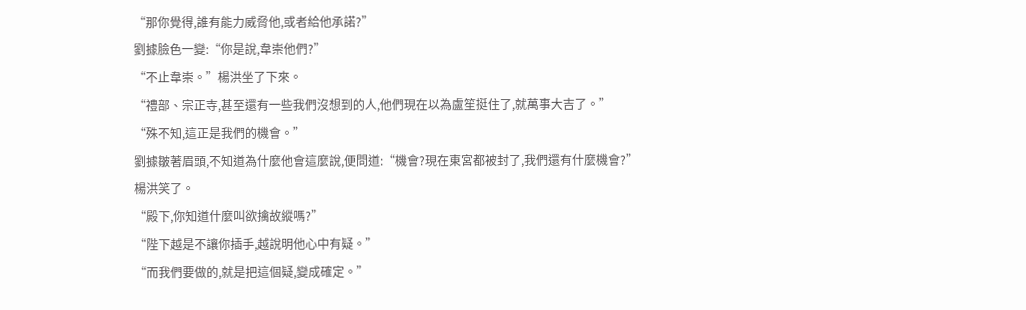“那你覺得,誰有能力威脅他,或者給他承諾?”
劉據臉色一變:“你是說,韋崇他們?”
“不止韋崇。”楊洪坐了下來。
“禮部、宗正寺,甚至還有一些我們沒想到的人,他們現在以為盧笙挺住了,就萬事大吉了。”
“殊不知,這正是我們的機會。”
劉據皺著眉頭,不知道為什麼他會這麼說,便問道:“機會?現在東宮都被封了,我們還有什麼機會?”
楊洪笑了。
“殿下,你知道什麼叫欲擒故縱嗎?”
“陛下越是不讓你插手,越說明他心中有疑。”
“而我們要做的,就是把這個疑,變成確定。”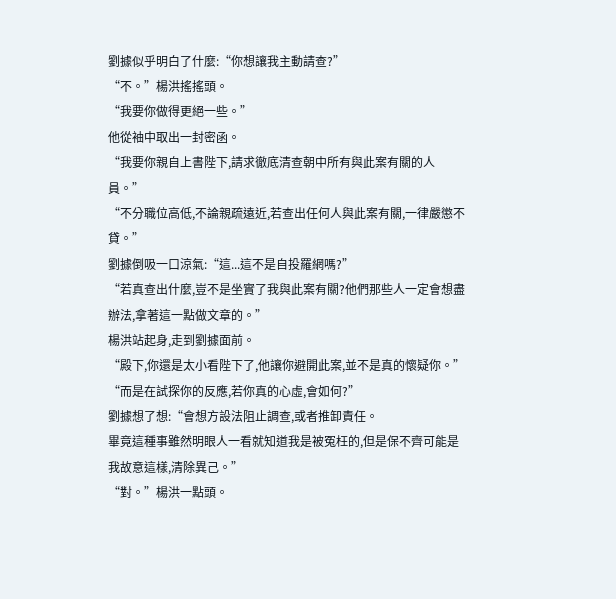劉據似乎明白了什麼:“你想讓我主動請查?”
“不。”楊洪搖搖頭。
“我要你做得更絕一些。”
他從袖中取出一封密函。
“我要你親自上書陛下,請求徹底清查朝中所有與此案有關的人員。”
“不分職位高低,不論親疏遠近,若查出任何人與此案有關,一律嚴懲不貸。”
劉據倒吸一口涼氣:“這...這不是自投羅網嗎?”
“若真查出什麼,豈不是坐實了我與此案有關?他們那些人一定會想盡辦法,拿著這一點做文章的。”
楊洪站起身,走到劉據面前。
“殿下,你還是太小看陛下了,他讓你避開此案,並不是真的懷疑你。”
“而是在試探你的反應,若你真的心虛,會如何?”
劉據想了想:“會想方設法阻止調查,或者推卸責任。
畢竟這種事雖然明眼人一看就知道我是被冤枉的,但是保不齊可能是我故意這樣,清除異己。”
“對。”楊洪一點頭。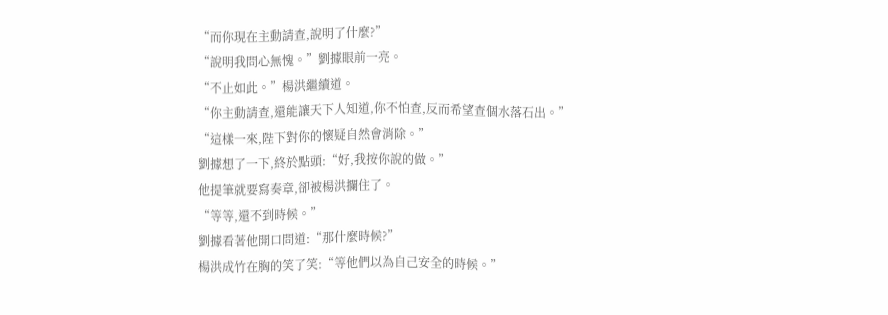“而你現在主動請查,說明了什麼?”
“說明我問心無愧。”劉據眼前一亮。
“不止如此。”楊洪繼續道。
“你主動請查,還能讓天下人知道,你不怕查,反而希望查個水落石出。”
“這樣一來,陛下對你的懷疑自然會消除。”
劉據想了一下,終於點頭:“好,我按你說的做。”
他提筆就要寫奏章,卻被楊洪攔住了。
“等等,還不到時候。”
劉據看著他開口問道:“那什麼時候?”
楊洪成竹在胸的笑了笑:“等他們以為自己安全的時候。”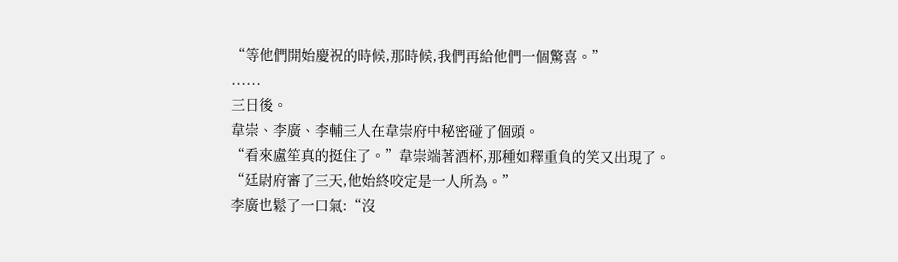“等他們開始慶祝的時候,那時候,我們再給他們一個驚喜。”
......
三日後。
韋崇、李廣、李輔三人在韋崇府中秘密碰了個頭。
“看來盧笙真的挺住了。”韋崇端著酒杯,那種如釋重負的笑又出現了。
“廷尉府審了三天,他始終咬定是一人所為。”
李廣也鬆了一口氣:“沒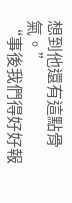想到他還有這點骨氣。”
“事後我們得好好報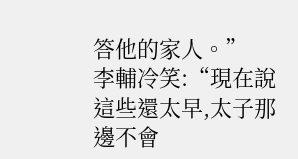答他的家人。”
李輔冷笑:“現在說這些還太早,太子那邊不會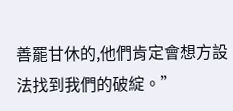善罷甘休的,他們肯定會想方設法找到我們的破綻。”